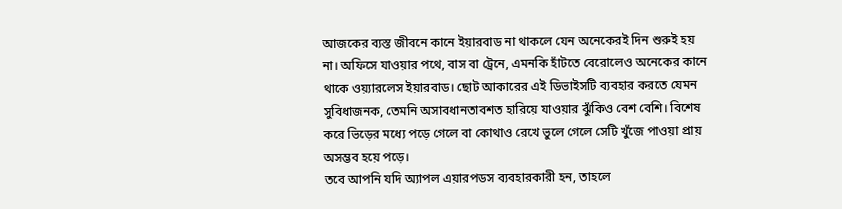আজকের ব্যস্ত জীবনে কানে ইয়ারবাড না থাকলে যেন অনেকেরই দিন শুরুই হয় না। অফিসে যাওয়ার পথে, বাস বা ট্রেনে, এমনকি হাঁটতে বেরোলেও অনেকের কানে থাকে ওয়্যারলেস ইয়ারবাড। ছোট আকারের এই ডিভাইসটি ব্যবহার করতে যেমন সুবিধাজনক, তেমনি অসাবধানতাবশত হারিয়ে যাওয়ার ঝুঁকিও বেশ বেশি। বিশেষ করে ভিড়ের মধ্যে পড়ে গেলে বা কোথাও রেখে ভুলে গেলে সেটি খুঁজে পাওয়া প্রায় অসম্ভব হয়ে পড়ে।
তবে আপনি যদি অ্যাপল এয়ারপডস ব্যবহারকারী হন, তাহলে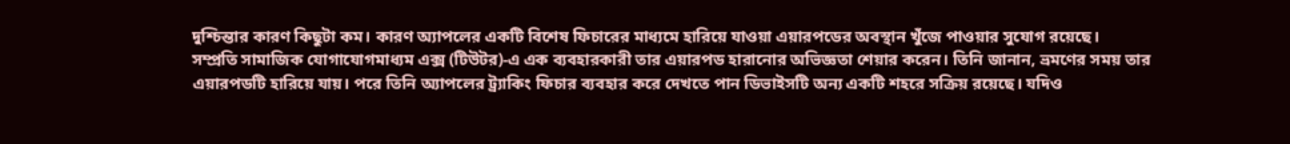দুশ্চিন্তার কারণ কিছুটা কম। কারণ অ্যাপলের একটি বিশেষ ফিচারের মাধ্যমে হারিয়ে যাওয়া এয়ারপডের অবস্থান খুঁজে পাওয়ার সুযোগ রয়েছে।
সম্প্রতি সামাজিক যোগাযোগমাধ্যম এক্স (টিউটর)-এ এক ব্যবহারকারী তার এয়ারপড হারানোর অভিজ্ঞতা শেয়ার করেন। তিনি জানান, ভ্রমণের সময় তার এয়ারপডটি হারিয়ে যায়। পরে তিনি অ্যাপলের ট্র্যাকিং ফিচার ব্যবহার করে দেখতে পান ডিভাইসটি অন্য একটি শহরে সক্রিয় রয়েছে। যদিও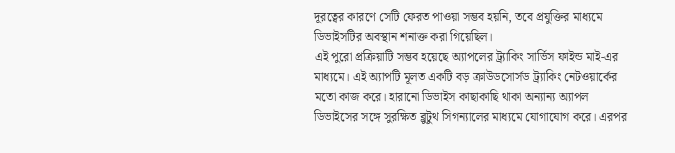দূরত্বের কারণে সেটি ফেরত পাওয়া সম্ভব হয়নি, তবে প্রযুক্তির মাধ্যমে ডিভাইসটির অবস্থান শনাক্ত করা গিয়েছিল।
এই পুরো প্রক্রিয়াটি সম্ভব হয়েছে অ্যাপলের ট্র্যাকিং সার্ভিস ফাইন্ড মাই-এর মাধ্যমে। এই অ্যাপটি মূলত একটি বড় ক্রাউডসোর্সড ট্র্যাকিং নেটওয়ার্কের মতো কাজ করে। হারানো ডিভাইস কাছাকাছি থাকা অন্যান্য অ্যাপল ডিভাইসের সঙ্গে সুরক্ষিত ব্লুটুথ সিগন্যালের মাধ্যমে যোগাযোগ করে। এরপর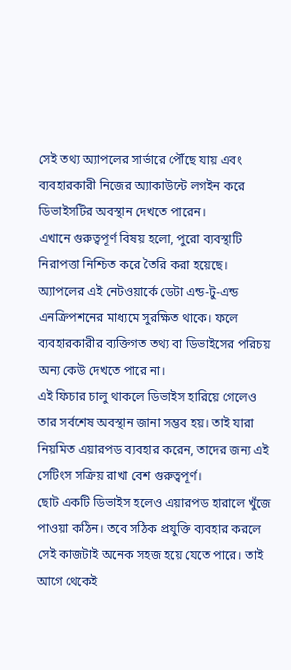সেই তথ্য অ্যাপলের সার্ভারে পৌঁছে যায় এবং ব্যবহারকারী নিজের অ্যাকাউন্টে লগইন করে ডিভাইসটির অবস্থান দেখতে পারেন।
এখানে গুরুত্বপূর্ণ বিষয় হলো, পুরো ব্যবস্থাটি নিরাপত্তা নিশ্চিত করে তৈরি করা হয়েছে। অ্যাপলের এই নেটওয়ার্কে ডেটা এন্ড-টু-এন্ড এনক্রিপশনের মাধ্যমে সুরক্ষিত থাকে। ফলে ব্যবহারকারীর ব্যক্তিগত তথ্য বা ডিভাইসের পরিচয় অন্য কেউ দেখতে পারে না।
এই ফিচার চালু থাকলে ডিভাইস হারিয়ে গেলেও তার সর্বশেষ অবস্থান জানা সম্ভব হয়। তাই যারা নিয়মিত এয়ারপড ব্যবহার করেন, তাদের জন্য এই সেটিংস সক্রিয় রাখা বেশ গুরুত্বপূর্ণ।
ছোট একটি ডিভাইস হলেও এয়ারপড হারালে খুঁজে পাওয়া কঠিন। তবে সঠিক প্রযুক্তি ব্যবহার করলে সেই কাজটাই অনেক সহজ হয়ে যেতে পারে। তাই আগে থেকেই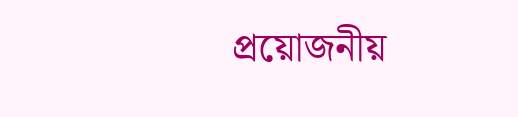প্রয়োজনীয়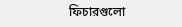ফিচারগুলো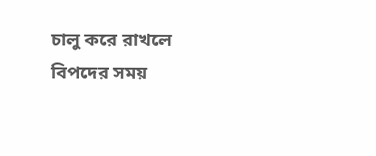চালু করে রাখলে বিপদের সময়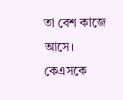তা বেশ কাজে আসে।
কেএসকে